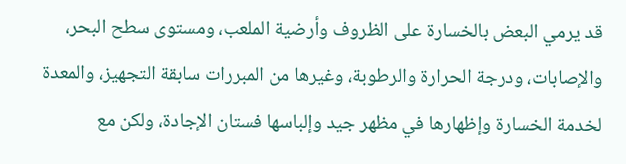قد يرمي البعض بالخسارة على الظروف وأرضية الملعب، ومستوى سطح البحر، والإصابات، ودرجة الحرارة والرطوبة، وغيرها من المبررات سابقة التجهيز، والمعدة لخدمة الخسارة وإظهارها في مظهر جيد وإلباسها فستان الإجادة، ولكن مع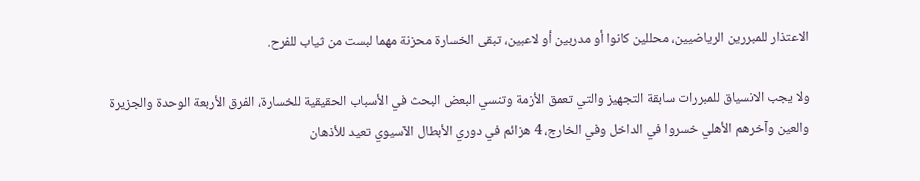الاعتذار للمبررين الرياضيين، محللين كانوا أو مدربين أو لاعبين، تبقى الخسارة محزنة مهما لبست من ثياب للفرح.

ولا يجب الانسياق للمبررات سابقة التجهيز والتي تعمق الأزمة وتنسي البعض البحث في الأسباب الحقيقية للخسارة، الفرق الأربعة الوحدة والجزيرة والعين وآخرهم الأهلي خسروا في الداخل وفي الخارج، 4 هزائم في دوري الأبطال الآسيوي تعيد للأذهان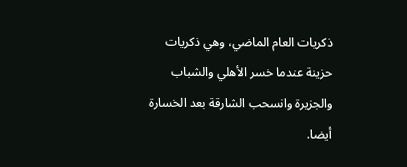ذكريات العام الماضي، وهي ذكريات حزينة عندما خسر الأهلي والشباب والجزيرة وانسحب الشارقة بعد الخسارة أيضا.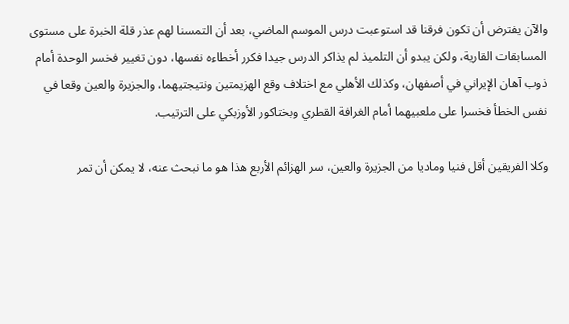والآن يفترض أن تكون فرقنا قد استوعبت درس الموسم الماضي، بعد أن التمسنا لهم عذر قلة الخبرة على مستوى المسابقات القارية، ولكن يبدو أن التلميذ لم يذاكر الدرس جيدا فكرر أخطاءه نفسها، دون تغيير فخسر الوحدة أمام ذوب آهان الإيراني في أصفهان، وكذلك الأهلي مع اختلاف وقع الهزيمتين ونتيجتيهما، والجزيرة والعين وقعا في نفس الخطأ فخسرا على ملعبيهما أمام الغرافة القطري وبختاكور الأوزبكي على الترتيب.

وكلا الفريقين أقل فنيا وماديا من الجزيرة والعين، سر الهزائم الأربع هذا هو ما نبحث عنه، لا يمكن أن تمر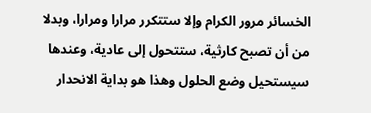الخسائر مرور الكرام وإلا ستتكرر مرارا ومرارا، وبدلا من أن تصبح كارثية، ستتحول إلى عادية، وعندها سيستحيل وضع الحلول وهذا هو بداية الانحدار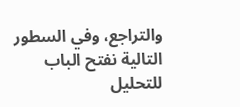والتراجع، وفي السطور التالية نفتح الباب للتحليل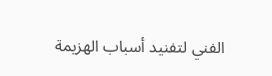الفني لتفنيد أسباب الهزيمة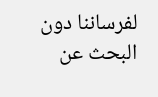لفرساننا دون البحث عن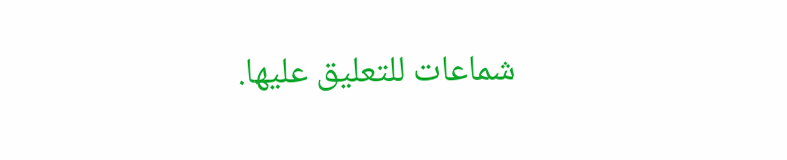شماعات للتعليق عليها.